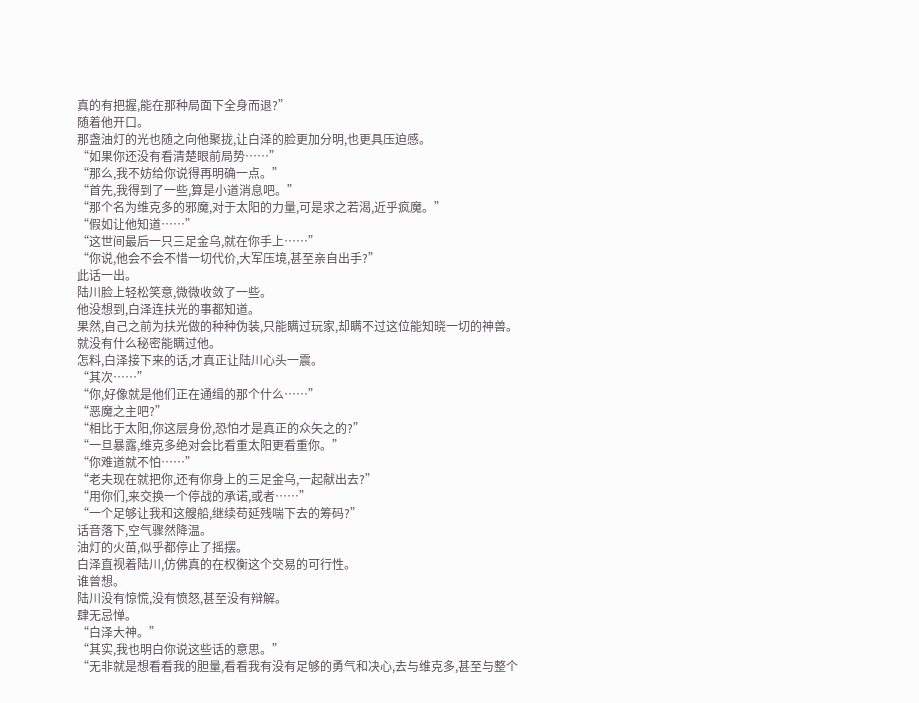真的有把握,能在那种局面下全身而退?”
随着他开口。
那盏油灯的光也随之向他聚拢,让白泽的脸更加分明,也更具压迫感。
“如果你还没有看清楚眼前局势……”
“那么,我不妨给你说得再明确一点。”
“首先,我得到了一些,算是小道消息吧。”
“那个名为维克多的邪魔,对于太阳的力量,可是求之若渴,近乎疯魔。”
“假如让他知道……”
“这世间最后一只三足金乌,就在你手上……”
“你说,他会不会不惜一切代价,大军压境,甚至亲自出手?”
此话一出。
陆川脸上轻松笑意,微微收敛了一些。
他没想到,白泽连扶光的事都知道。
果然,自己之前为扶光做的种种伪装,只能瞒过玩家,却瞒不过这位能知晓一切的神兽。
就没有什么秘密能瞒过他。
怎料,白泽接下来的话,才真正让陆川心头一震。
“其次……”
“你,好像就是他们正在通缉的那个什么……”
“恶魔之主吧?”
“相比于太阳,你这层身份,恐怕才是真正的众矢之的?”
“一旦暴露,维克多绝对会比看重太阳更看重你。”
“你难道就不怕……”
“老夫现在就把你,还有你身上的三足金乌,一起献出去?”
“用你们,来交换一个停战的承诺,或者……”
“一个足够让我和这艘船,继续苟延残喘下去的筹码?”
话音落下,空气骤然降温。
油灯的火苗,似乎都停止了摇摆。
白泽直视着陆川,仿佛真的在权衡这个交易的可行性。
谁曾想。
陆川没有惊慌,没有愤怒,甚至没有辩解。
肆无忌惮。
“白泽大神。”
“其实,我也明白你说这些话的意思。”
“无非就是想看看我的胆量,看看我有没有足够的勇气和决心,去与维克多,甚至与整个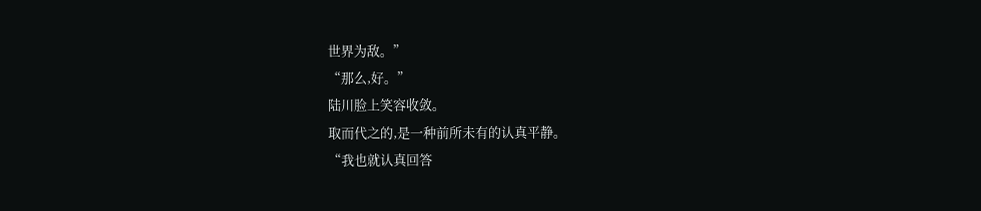世界为敌。”
“那么,好。”
陆川脸上笑容收敛。
取而代之的,是一种前所未有的认真平静。
“我也就认真回答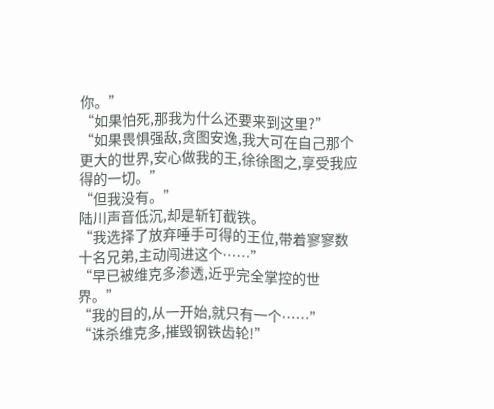你。”
“如果怕死,那我为什么还要来到这里?”
“如果畏惧强敌,贪图安逸,我大可在自己那个更大的世界,安心做我的王,徐徐图之,享受我应得的一切。”
“但我没有。”
陆川声音低沉,却是斩钉截铁。
“我选择了放弃唾手可得的王位,带着寥寥数十名兄弟,主动闯进这个……”
“早已被维克多渗透,近乎完全掌控的世界。”
“我的目的,从一开始,就只有一个……”
“诛杀维克多,摧毁钢铁齿轮!”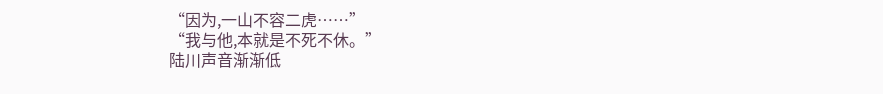“因为,一山不容二虎……”
“我与他,本就是不死不休。”
陆川声音渐渐低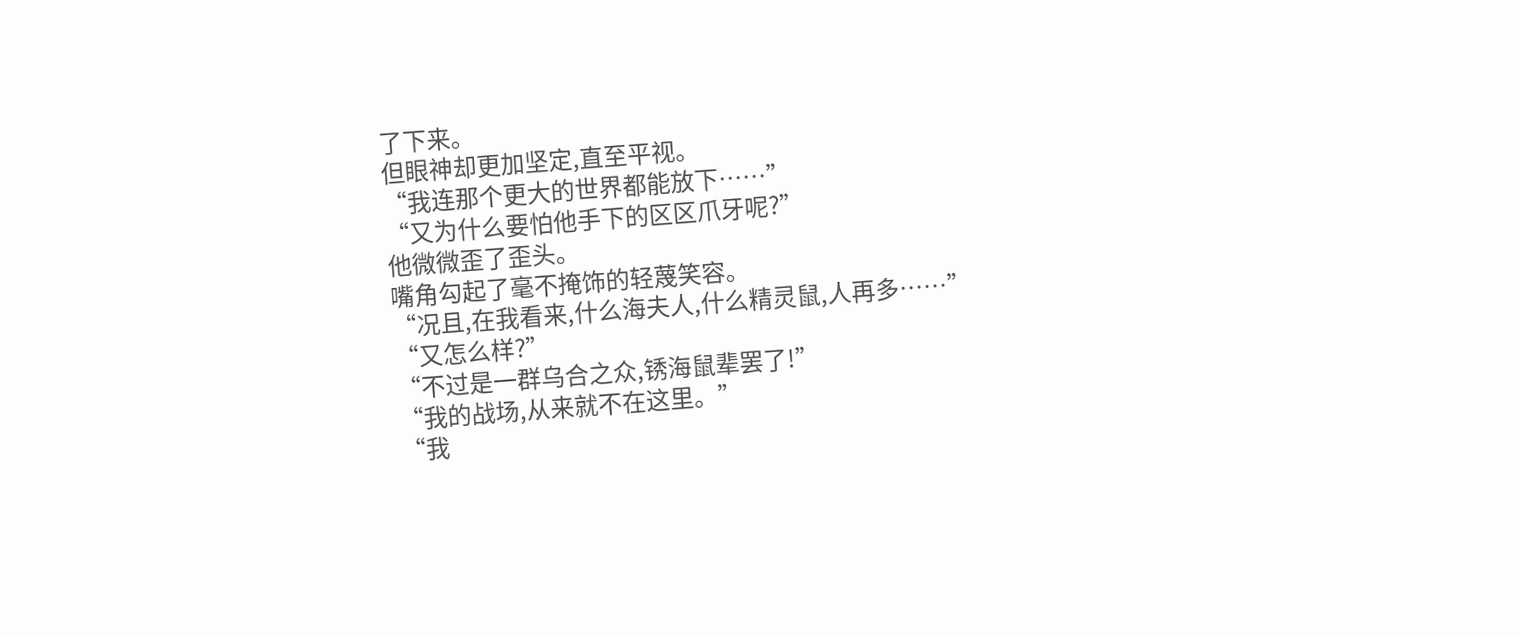了下来。
但眼神却更加坚定,直至平视。
“我连那个更大的世界都能放下……”
“又为什么要怕他手下的区区爪牙呢?”
他微微歪了歪头。
嘴角勾起了毫不掩饰的轻蔑笑容。
“况且,在我看来,什么海夫人,什么精灵鼠,人再多……”
“又怎么样?”
“不过是一群乌合之众,锈海鼠辈罢了!”
“我的战场,从来就不在这里。”
“我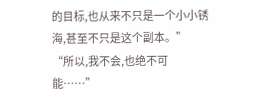的目标,也从来不只是一个小小锈海,甚至不只是这个副本。”
“所以,我不会,也绝不可能……”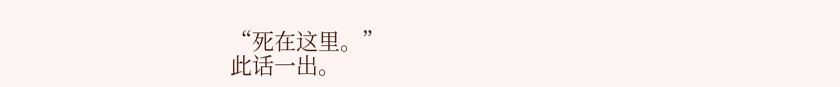“死在这里。”
此话一出。